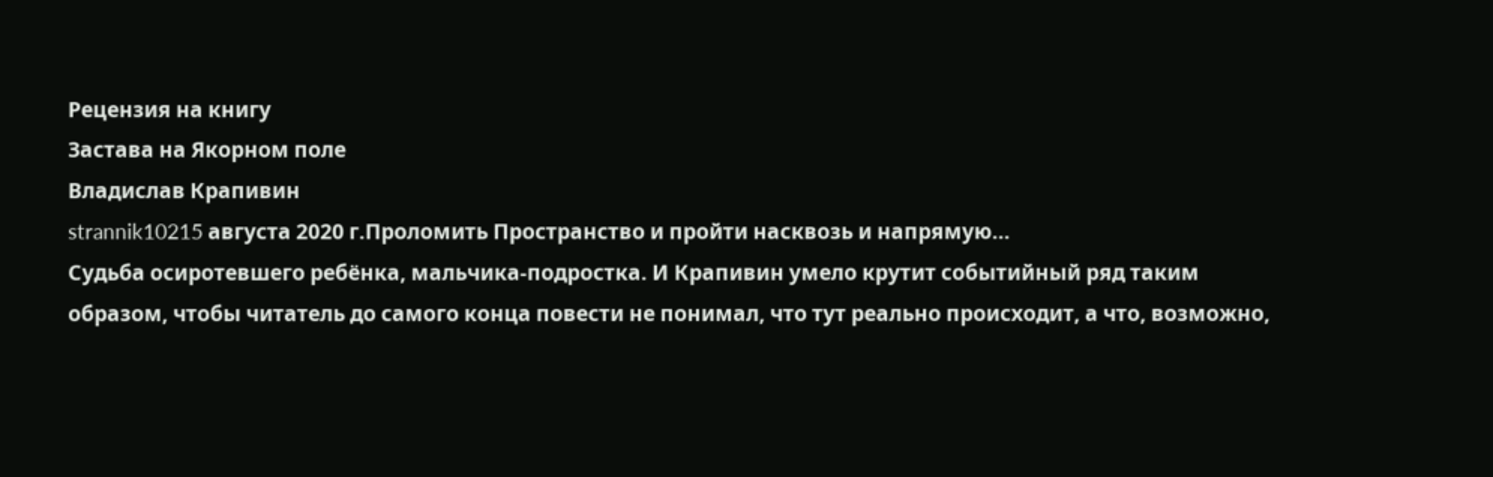Рецензия на книгу
Застава на Якорном поле
Владислав Крапивин
strannik10215 августа 2020 г.Проломить Пространство и пройти насквозь и напрямую...
Судьба осиротевшего ребёнка, мальчика-подростка. И Крапивин умело крутит событийный ряд таким образом, чтобы читатель до самого конца повести не понимал, что тут реально происходит, а что, возможно,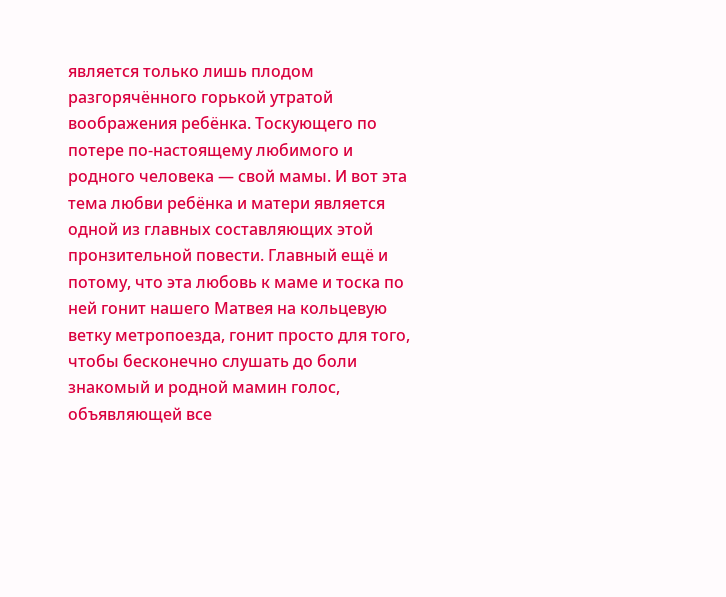является только лишь плодом разгорячённого горькой утратой воображения ребёнка. Тоскующего по потере по-настоящему любимого и родного человека — свой мамы. И вот эта тема любви ребёнка и матери является одной из главных составляющих этой пронзительной повести. Главный ещё и потому, что эта любовь к маме и тоска по ней гонит нашего Матвея на кольцевую ветку метропоезда, гонит просто для того, чтобы бесконечно слушать до боли знакомый и родной мамин голос, объявляющей все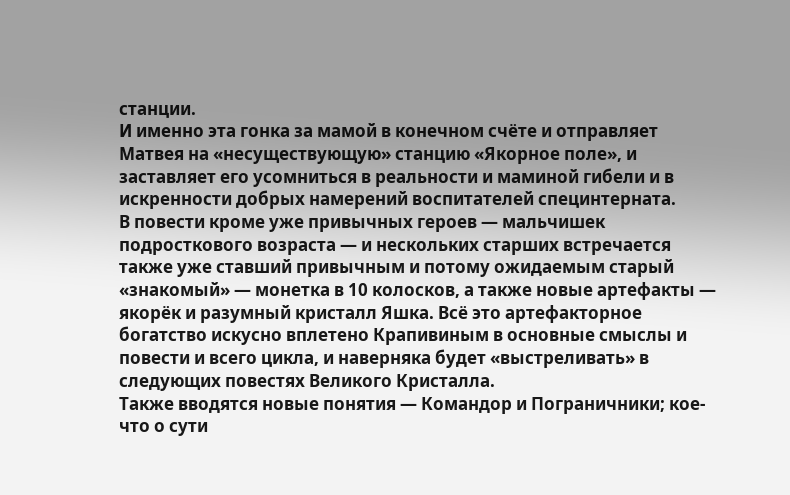станции.
И именно эта гонка за мамой в конечном счёте и отправляет Матвея на «несуществующую» станцию «Якорное поле», и заставляет его усомниться в реальности и маминой гибели и в искренности добрых намерений воспитателей специнтерната.
В повести кроме уже привычных героев — мальчишек подросткового возраста — и нескольких старших встречается также уже ставший привычным и потому ожидаемым старый «знакомый» — монетка в 10 колосков, а также новые артефакты — якорёк и разумный кристалл Яшка. Всё это артефакторное богатство искусно вплетено Крапивиным в основные смыслы и повести и всего цикла, и наверняка будет «выстреливать» в следующих повестях Великого Кристалла.
Также вводятся новые понятия — Командор и Пограничники; кое-что о сути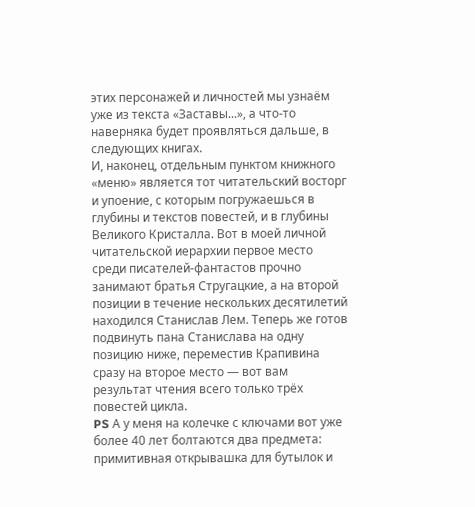этих персонажей и личностей мы узнаём уже из текста «Заставы...», а что-то наверняка будет проявляться дальше, в следующих книгах.
И, наконец, отдельным пунктом книжного «меню» является тот читательский восторг и упоение, с которым погружаешься в глубины и текстов повестей, и в глубины Великого Кристалла. Вот в моей личной читательской иерархии первое место среди писателей-фантастов прочно занимают братья Стругацкие, а на второй позиции в течение нескольких десятилетий находился Станислав Лем. Теперь же готов подвинуть пана Станислава на одну позицию ниже, переместив Крапивина сразу на второе место — вот вам результат чтения всего только трёх повестей цикла.
PS А у меня на колечке с ключами вот уже более 40 лет болтаются два предмета: примитивная открывашка для бутылок и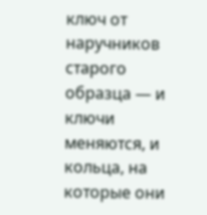ключ от наручников старого образца — и ключи меняются, и кольца, на которые они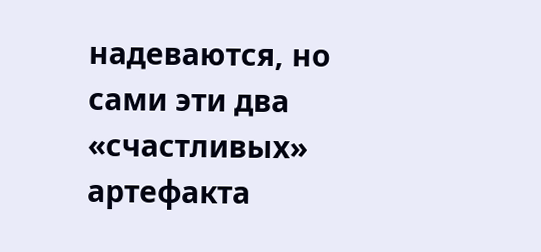надеваются, но сами эти два «счастливых» артефакта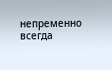непременно всегда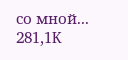со мной...
281,1K